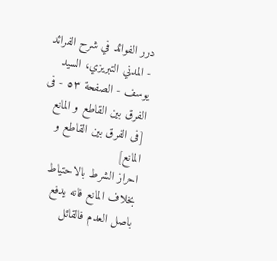درر الفوائد في شرح الفرائد - المدني التبريزي، السيد يوسف - الصفحة ٥٣ - فى الفرق بين القاطع و المانع
[فى الفرق بين القاطع و المانع]
احراز الشرط بالاحتياط بخلاف المانع فانه يدفع باصل العدم فالقائل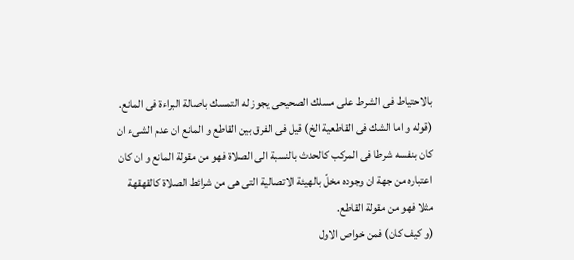بالاحتياط فى الشرط على مسلك الصحيحى يجوز له التمسك باصالة البراءة فى المانع.
(قوله و اما الشك فى القاطعية الخ) قيل فى الفرق بين القاطع و المانع ان عدم الشىء ان كان بنفسه شرطا فى المركب كالحدث بالنسبة الى الصلاة فهو من مقولة المانع و ان كان اعتباره من جهة ان وجوده مخلّ بالهيئة الاتصالية التى هى من شرائط الصلاة كالقهقهة مثلا فهو من مقولة القاطع.
(و كيف كان) فمن خواص الاول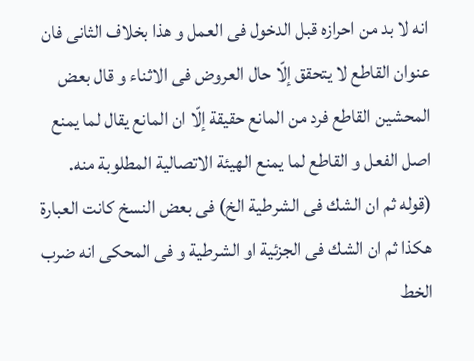انه لا بد من احرازه قبل الدخول فى العمل و هذا بخلاف الثانى فان عنوان القاطع لا يتحقق إلّا حال العروض فى الاثناء و قال بعض المحشين القاطع فرد من المانع حقيقة إلّا ان المانع يقال لما يمنع اصل الفعل و القاطع لما يمنع الهيئة الاتصالية المطلوبة منه.
(قوله ثم ان الشك فى الشرطية الخ) فى بعض النسخ كانت العبارة هكذا ثم ان الشك فى الجزئية او الشرطية و فى المحكى انه ضرب الخط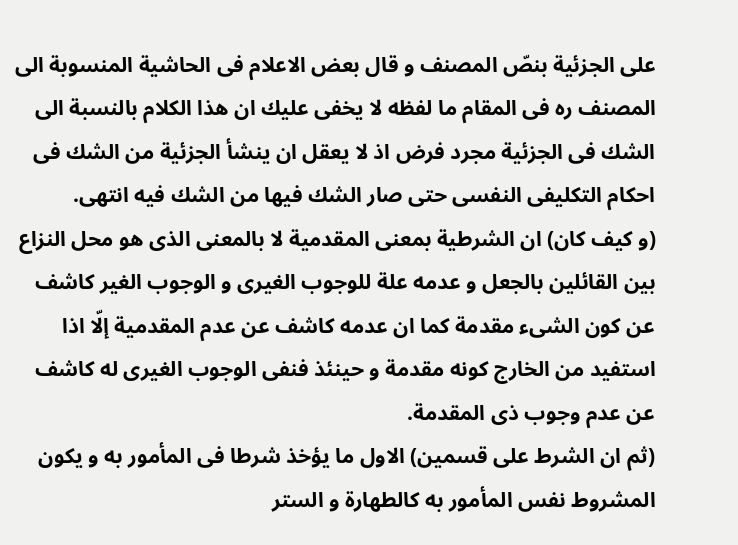على الجزئية بنصّ المصنف و قال بعض الاعلام فى الحاشية المنسوبة الى المصنف ره فى المقام ما لفظه لا يخفى عليك ان هذا الكلام بالنسبة الى الشك فى الجزئية مجرد فرض اذ لا يعقل ان ينشأ الجزئية من الشك فى احكام التكليفى النفسى حتى صار الشك فيها من الشك فيه انتهى.
(و كيف كان) ان الشرطية بمعنى المقدمية لا بالمعنى الذى هو محل النزاع بين القائلين بالجعل و عدمه علة للوجوب الغيرى و الوجوب الغير كاشف عن كون الشىء مقدمة كما ان عدمه كاشف عن عدم المقدمية إلّا اذا استفيد من الخارج كونه مقدمة و حينئذ فنفى الوجوب الغيرى له كاشف عن عدم وجوب ذى المقدمة.
(ثم ان الشرط على قسمين) الاول ما يؤخذ شرطا فى المأمور به و يكون المشروط نفس المأمور به كالطهارة و الستر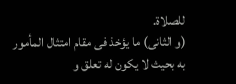للصلاة.
(و الثانى) ما يؤخذ فى مقام امتثال المأمور به بحيث لا يكون له تعلق و